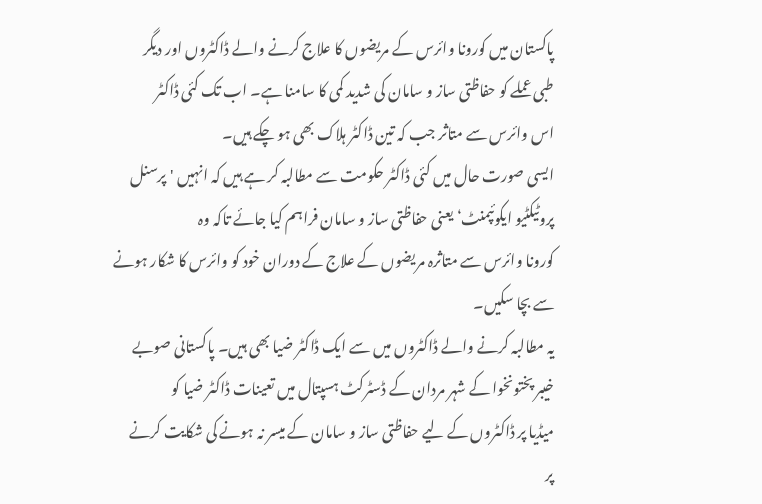پاکستان میں کورونا وائرس کے مریضوں کا علاج کرنے والے ڈاکٹروں اور دیگر
طبی عملے کو حفاظتی ساز و سامان کی شدید کمی کا سامنا ہے۔ اب تک کئی ڈاکٹر
اس وائرس سے متاثر جب کہ تین ڈاکٹر ہلاک بھی ہو چکے ہیں۔
ایسی صورت حال میں کئی ڈاکٹر حکومت سے مطالبہ کر ہے ہیں کہ انہیں 'پرسنل
پروٹیکٹیو ایکوئپمنٹ‘ یعنی حفاظتی ساز و سامان فراہم کیا جائے تاکہ وہ
کورونا وائرس سے متاثرہ مریضوں کے علاج کے دوران خود کو وائرس کا شکار ہونے
سے بچا سکیں۔
یہ مطالبہ کرنے والے ڈاکٹروں میں سے ایک ڈاکٹر ضیا بھی ہیں۔ پاکستانی صوبے
خیبر پختونخوا کے شہر مردان کے ڈسٹرکٹ ہسپتال میں تعینات ڈاکٹر ضیا کو
میڈیا پر ڈاکٹروں کے لیے حفاظتی ساز و سامان کے میسر نہ ہونے کی شکایت کرنے
پر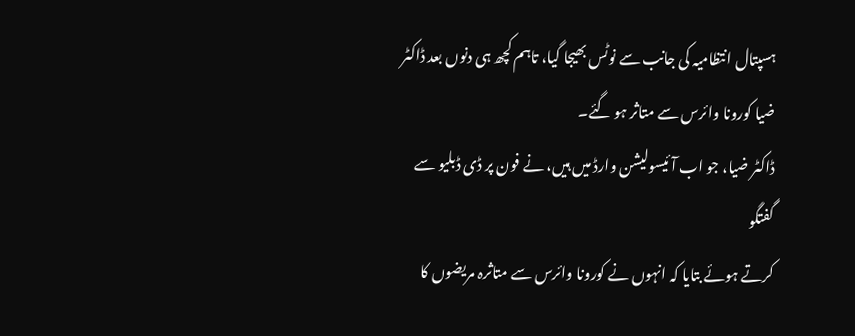ہسپتال انتظامیہ کی جانب سے نوٹس بھیجا گیا، تاہم کچھ ہی دنوں بعد ڈاکٹر
ضیا کورونا وائرس سے متاثر ہو گئے۔
ڈاکٹر ضیا، جو اب آئیسولیشن وارڈ میں ہیں، نے فون پر ڈی ڈبلیو سے گفتگو
کرتے ہوئے بتایا کہ انہوں نے کورونا وائرس سے متاثرہ مریضوں کا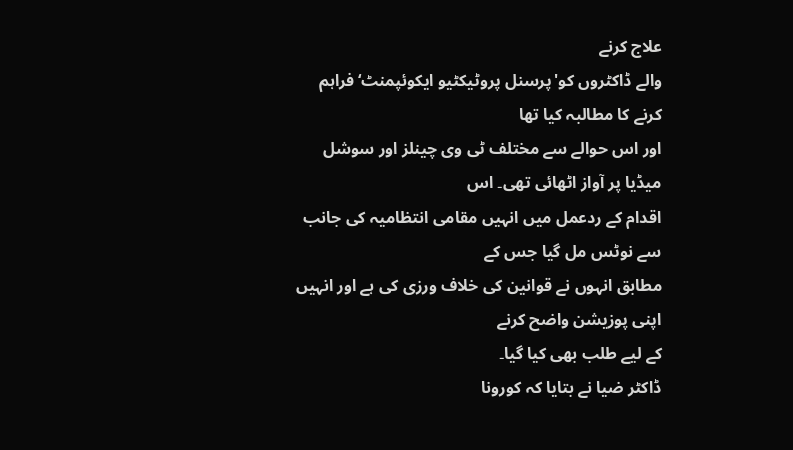علاج کرنے
والے ڈاکٹروں کو'پرسنل پروٹیکٹیو ایکوئپمنٹ‘ فراہم کرنے کا مطالبہ کیا تھا
اور اس حوالے سے مختلف ٹی وی چینلز اور سوشل میڈیا پر آواز اٹھائی تھی۔ اس
اقدام کے ردعمل میں انہیں مقامی انتظامیہ کی جانب سے نوٹس مل گیا جس کے
مطابق انہوں نے قوانین کی خلاف ورزی کی ہے اور انہیں اپنی پوزیشن واضح کرنے
کے لیے طلب بھی کیا گیا۔
ڈاکٹر ضیا نے بتایا کہ کورونا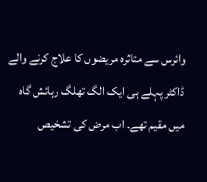وائرس سے متاثرہ مریضوں کا علاج کرنے والے
ڈاکٹر پہلے ہی ایک الگ تھلگ رہائش گاہ میں مقیم تھے۔ اب مرض کی تشخیص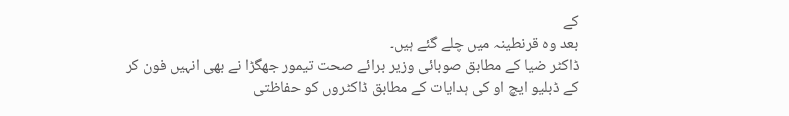کے
بعد وہ قرنطینہ میں چلے گئے ہیں۔
ڈاکٹر ضیا کے مطابق صوبائی وزیر برائے صحت تیمور جھگڑا نے بھی انہیں فون کر
کے ڈبلیو ایچ او کی ہدایات کے مطابق ڈاکٹروں کو حفاظتی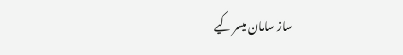ساز سامان میسر کیے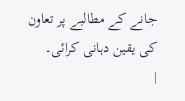جانے کے مطالبے پر تعاون کی یقین دہانی کرائی۔
|